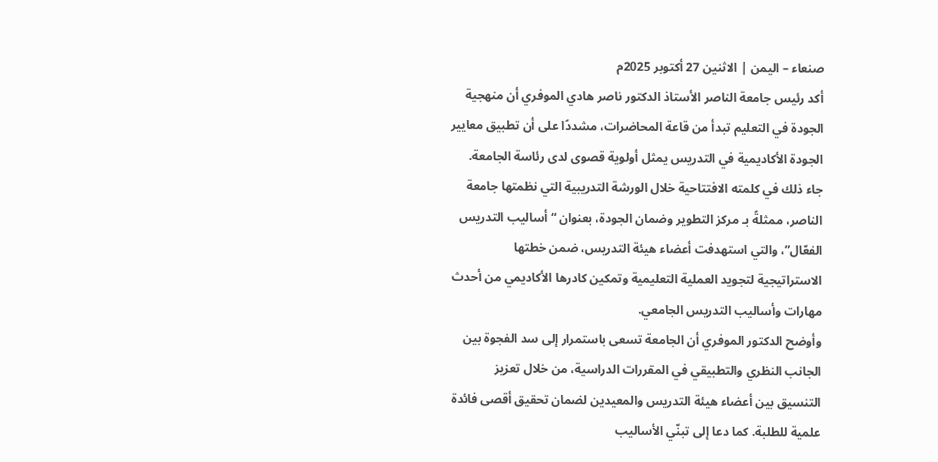صنعاء – اليمن | الاثنين 27 أكتوبر 2025م
أكد رئيس جامعة الناصر الأستاذ الدكتور ناصر هادي الموفري أن منهجية الجودة في التعليم تبدأ من قاعة المحاضرات، مشددًا على أن تطبيق معايير الجودة الأكاديمية في التدريس يمثل أولوية قصوى لدى رئاسة الجامعة.
جاء ذلك في كلمته الافتتاحية خلال الورشة التدريبية التي نظمتها جامعة الناصر، ممثلةً بـ مركز التطوير وضمان الجودة، بعنوان “أساليب التدريس الفعّال”، والتي استهدفت أعضاء هيئة التدريس، ضمن خطتها الاستراتيجية لتجويد العملية التعليمية وتمكين كادرها الأكاديمي من أحدث مهارات وأساليب التدريس الجامعي.
وأوضح الدكتور الموفري أن الجامعة تسعى باستمرار إلى سد الفجوة بين الجانب النظري والتطبيقي في المقررات الدراسية، من خلال تعزيز التنسيق بين أعضاء هيئة التدريس والمعيدين لضمان تحقيق أقصى فائدة علمية للطلبة. كما دعا إلى تبنّي الأساليب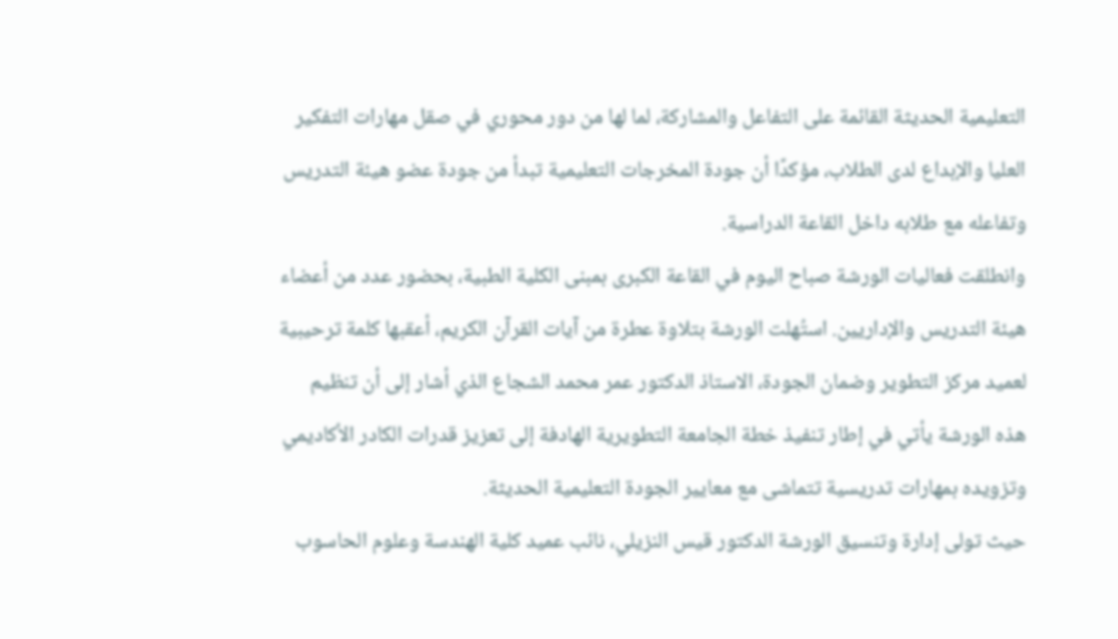التعليمية الحديثة القائمة على التفاعل والمشاركة، لما لها من دور محوري في صقل مهارات التفكير العليا والإبداع لدى الطلاب، مؤكدًا أن جودة المخرجات التعليمية تبدأ من جودة عضو هيئة التدريس وتفاعله مع طلابه داخل القاعة الدراسية.
وانطلقت فعاليات الورشة صباح اليوم في القاعة الكبرى بمبنى الكلية الطبية، بحضور عدد من أعضاء هيئة التدريس والإداريين. استُهلت الورشة بتلاوة عطرة من آيات القرآن الكريم، أعقبها كلمة ترحيبية لعميد مركز التطوير وضمان الجودة، الاستاذ الدكتور عمر محمد الشجاع الذي أشار إلى أن تنظيم هذه الورشة يأتي في إطار تنفيذ خطة الجامعة التطويرية الهادفة إلى تعزيز قدرات الكادر الأكاديمي وتزويده بمهارات تدريسية تتماشى مع معايير الجودة التعليمية الحديثة.
حيث تولى إدارة وتنسيق الورشة الدكتور قيس النزيلي، نائب عميد كلية الهندسة وعلوم الحاسوب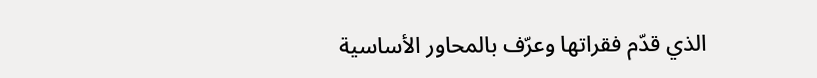الذي قدّم فقراتها وعرّف بالمحاور الأساسية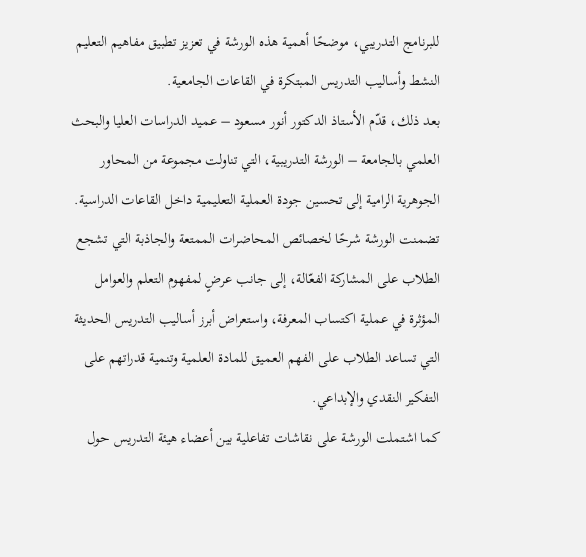للبرنامج التدريبي، موضحًا أهمية هذه الورشة في تعزيز تطبيق مفاهيم التعليم النشط وأساليب التدريس المبتكرة في القاعات الجامعية.
بعد ذلك، قدّم الأستاذ الدكتور أنور مسعود – عميد الدراسات العليا والبحث العلمي بالجامعة – الورشة التدريبية، التي تناولت مجموعة من المحاور الجوهرية الرامية إلى تحسين جودة العملية التعليمية داخل القاعات الدراسية. تضمنت الورشة شرحًا لخصائص المحاضرات الممتعة والجاذبة التي تشجع الطلاب على المشاركة الفعّالة، إلى جانب عرضٍ لمفهوم التعلم والعوامل المؤثرة في عملية اكتساب المعرفة، واستعراض أبرز أساليب التدريس الحديثة التي تساعد الطلاب على الفهم العميق للمادة العلمية وتنمية قدراتهم على التفكير النقدي والإبداعي.
كما اشتملت الورشة على نقاشات تفاعلية بين أعضاء هيئة التدريس حول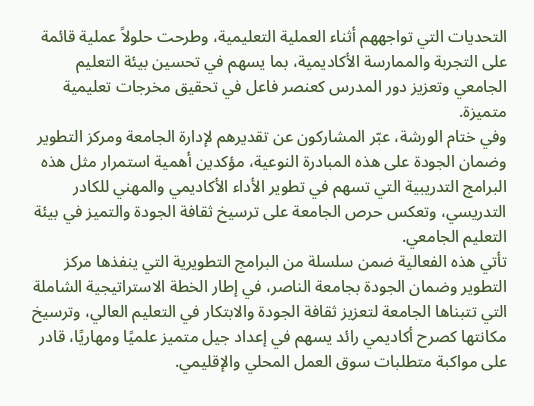التحديات التي تواجههم أثناء العملية التعليمية، وطرحت حلولاً عملية قائمة على التجربة والممارسة الأكاديمية، بما يسهم في تحسين بيئة التعليم الجامعي وتعزيز دور المدرس كعنصر فاعل في تحقيق مخرجات تعليمية متميزة.
وفي ختام الورشة، عبّر المشاركون عن تقديرهم لإدارة الجامعة ومركز التطوير وضمان الجودة على هذه المبادرة النوعية، مؤكدين أهمية استمرار مثل هذه البرامج التدريبية التي تسهم في تطوير الأداء الأكاديمي والمهني للكادر التدريسي، وتعكس حرص الجامعة على ترسيخ ثقافة الجودة والتميز في بيئة التعليم الجامعي.
تأتي هذه الفعالية ضمن سلسلة من البرامج التطويرية التي ينفذها مركز التطوير وضمان الجودة بجامعة الناصر، في إطار الخطة الاستراتيجية الشاملة التي تتبناها الجامعة لتعزيز ثقافة الجودة والابتكار في التعليم العالي، وترسيخ مكانتها كصرح أكاديمي رائد يسهم في إعداد جيل متميز علميًا ومهاريًا، قادر على مواكبة متطلبات سوق العمل المحلي والإقليمي.